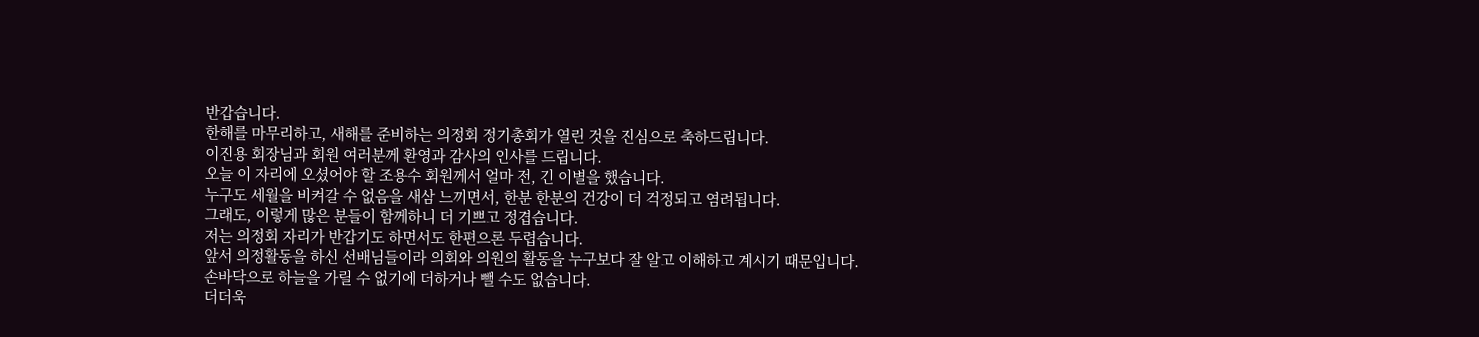반갑습니다.
한해를 마무리하고, 새해를 준비하는 의정회 정기총회가 열린 것을 진심으로 축하드립니다.
이진용 회장님과 회원 여러분께 환영과 감사의 인사를 드립니다.
오늘 이 자리에 오셨어야 할 조용수 회원께서 얼마 전, 긴 이별을 했습니다.
누구도 세월을 비켜갈 수 없음을 새삼 느끼면서, 한분 한분의 건강이 더 걱정되고 염려됩니다.
그래도, 이렇게 많은 분들이 함께하니 더 기쁘고 정겹습니다.
저는 의정회 자리가 반갑기도 하면서도 한편으론 두렵습니다.
앞서 의정활동을 하신 선배님들이라 의회와 의원의 활동을 누구보다 잘 알고 이해하고 계시기 때문입니다.
손바닥으로 하늘을 가릴 수 없기에 더하거나 뺄 수도 없습니다.
더더욱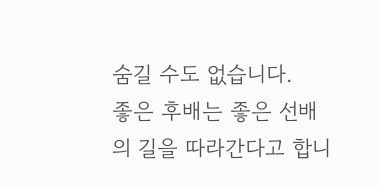숨길 수도 없습니다.
좋은 후배는 좋은 선배의 길을 따라간다고 합니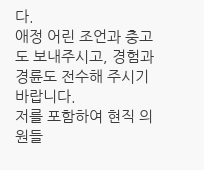다.
애정 어린 조언과 충고도 보내주시고, 경험과 경륜도 전수해 주시기 바랍니다.
저를 포함하여 현직 의원들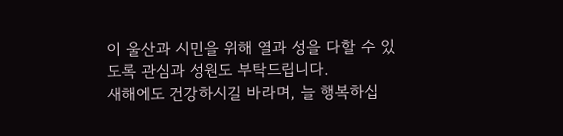이 울산과 시민을 위해 열과 성을 다할 수 있도록 관심과 성원도 부탁드립니다.
새해에도 건강하시길 바라며, 늘 행복하십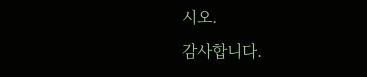시오.
감사합니다.